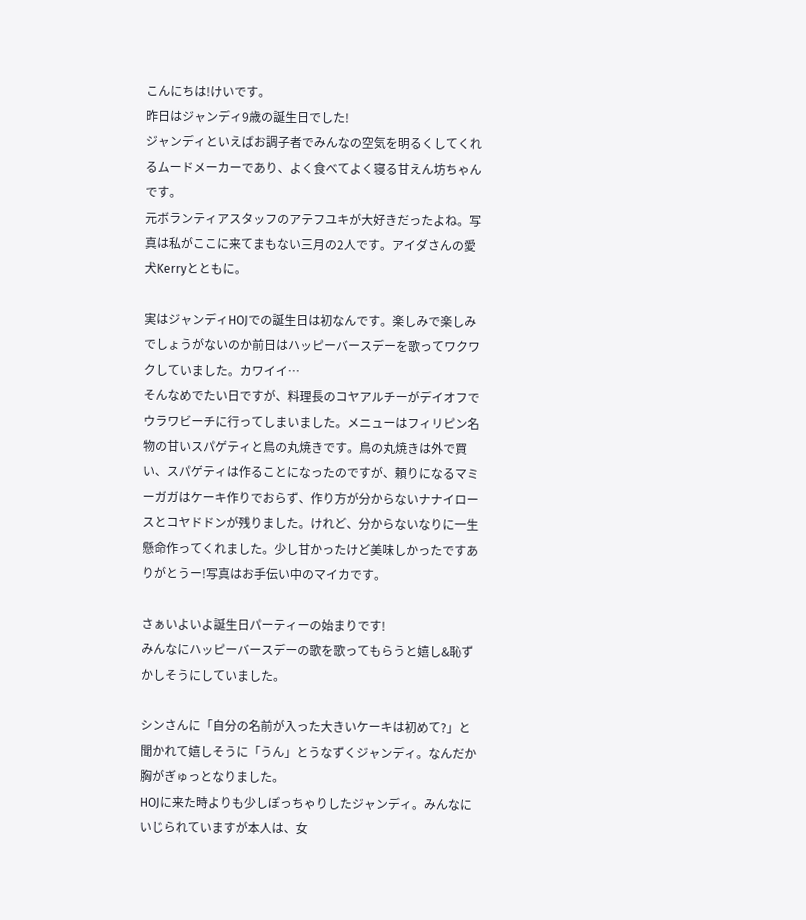こんにちは!けいです。
昨日はジャンディ9歳の誕生日でした!
ジャンディといえばお調子者でみんなの空気を明るくしてくれるムードメーカーであり、よく食べてよく寝る甘えん坊ちゃんです。
元ボランティアスタッフのアテフユキが大好きだったよね。写真は私がここに来てまもない三月の2人です。アイダさんの愛犬Kerryとともに。

実はジャンディHOJでの誕生日は初なんです。楽しみで楽しみでしょうがないのか前日はハッピーバースデーを歌ってワクワクしていました。カワイイ…
そんなめでたい日ですが、料理長のコヤアルチーがデイオフでウラワビーチに行ってしまいました。メニューはフィリピン名物の甘いスパゲティと鳥の丸焼きです。鳥の丸焼きは外で買い、スパゲティは作ることになったのですが、頼りになるマミーガガはケーキ作りでおらず、作り方が分からないナナイロースとコヤドドンが残りました。けれど、分からないなりに一生懸命作ってくれました。少し甘かったけど美味しかったですありがとうー!写真はお手伝い中のマイカです。

さぁいよいよ誕生日パーティーの始まりです!
みんなにハッピーバースデーの歌を歌ってもらうと嬉し&恥ずかしそうにしていました。

シンさんに「自分の名前が入った大きいケーキは初めて?」と聞かれて嬉しそうに「うん」とうなずくジャンディ。なんだか胸がぎゅっとなりました。
HOJに来た時よりも少しぽっちゃりしたジャンディ。みんなにいじられていますが本人は、女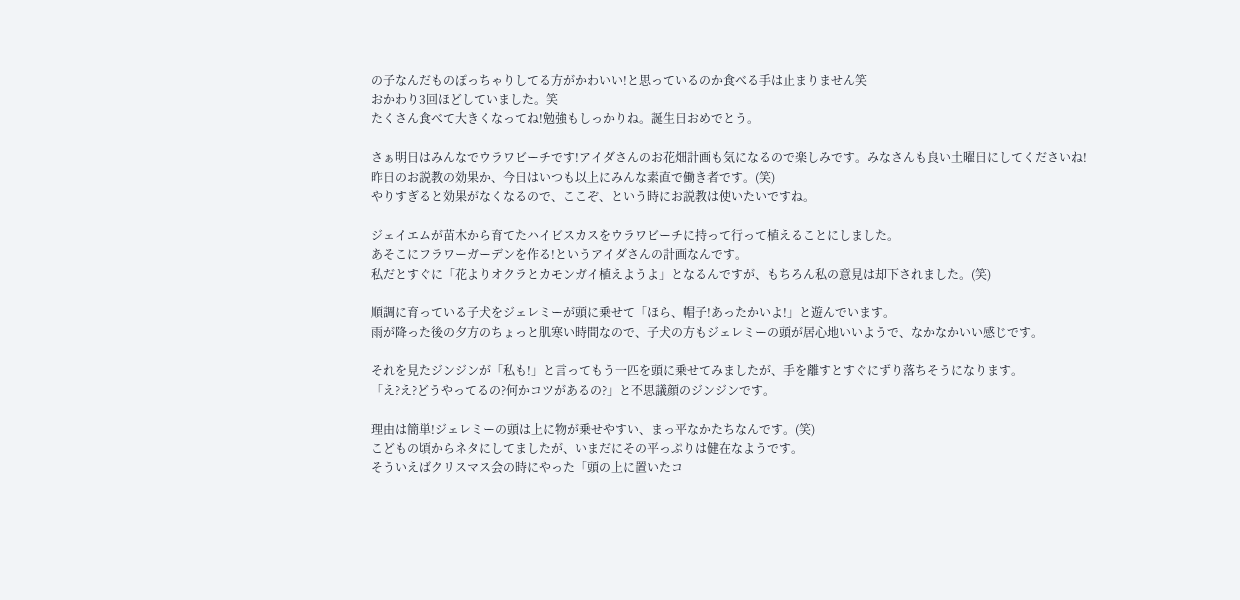の子なんだものぽっちゃりしてる方がかわいい!と思っているのか食べる手は止まりません笑
おかわり3回ほどしていました。笑
たくさん食べて大きくなってね!勉強もしっかりね。誕生日おめでとう。

さぁ明日はみんなでウラワビーチです!アイダさんのお花畑計画も気になるので楽しみです。みなさんも良い土曜日にしてくださいね!
昨日のお説教の効果か、今日はいつも以上にみんな素直で働き者です。(笑)
やりすぎると効果がなくなるので、ここぞ、という時にお説教は使いたいですね。

ジェイエムが苗木から育てたハイビスカスをウラワビーチに持って行って植えることにしました。
あそこにフラワーガーデンを作る!というアイダさんの計画なんです。
私だとすぐに「花よりオクラとカモンガイ植えようよ」となるんですが、もちろん私の意見は却下されました。(笑)

順調に育っている子犬をジェレミーが頭に乗せて「ほら、帽子!あったかいよ!」と遊んでいます。
雨が降った後の夕方のちょっと肌寒い時間なので、子犬の方もジェレミーの頭が居心地いいようで、なかなかいい感じです。

それを見たジンジンが「私も!」と言ってもう一匹を頭に乗せてみましたが、手を離すとすぐにずり落ちそうになります。
「え?え?どうやってるの?何かコツがあるの?」と不思議顔のジンジンです。

理由は簡単!ジェレミーの頭は上に物が乗せやすい、まっ平なかたちなんです。(笑)
こどもの頃からネタにしてましたが、いまだにその平っぷりは健在なようです。
そういえばクリスマス会の時にやった「頭の上に置いたコ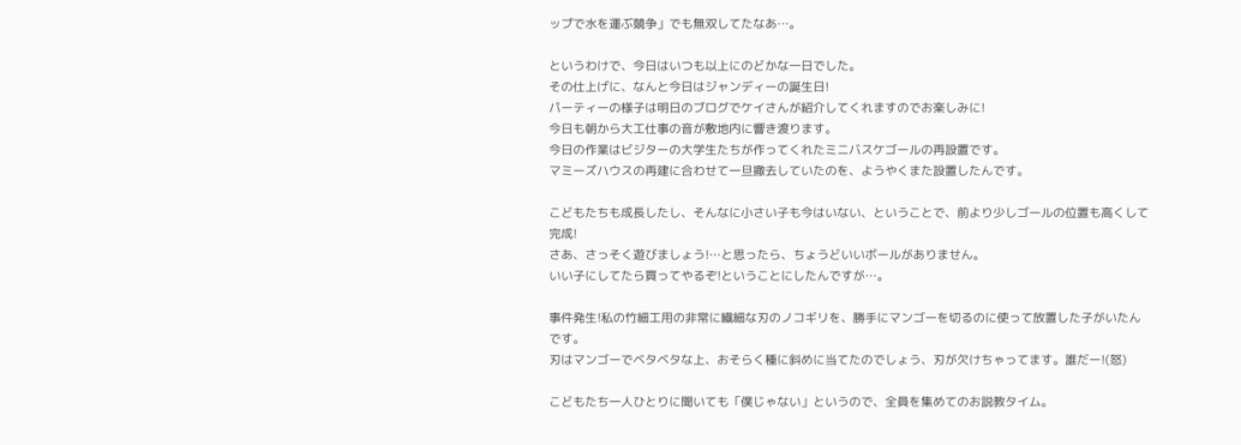ップで水を運ぶ競争」でも無双してたなあ…。

というわけで、今日はいつも以上にのどかな一日でした。
その仕上げに、なんと今日はジャンディーの誕生日!
パーティーの様子は明日のブログでケイさんが紹介してくれますのでお楽しみに!
今日も朝から大工仕事の音が敷地内に響き渡ります。
今日の作業はビジターの大学生たちが作ってくれたミニバスケゴールの再設置です。
マミーズハウスの再建に合わせて一旦撤去していたのを、ようやくまた設置したんです。

こどもたちも成長したし、そんなに小さい子も今はいない、ということで、前より少しゴールの位置も高くして完成!
さあ、さっそく遊びましょう!…と思ったら、ちょうどいいボールがありません。
いい子にしてたら買ってやるぞ!ということにしたんですが…。

事件発生!私の竹細工用の非常に繊細な刃のノコギリを、勝手にマンゴーを切るのに使って放置した子がいたんです。
刃はマンゴーでベタベタな上、おそらく種に斜めに当てたのでしょう、刃が欠けちゃってます。誰だー!(怒)

こどもたち一人ひとりに聞いても「僕じゃない」というので、全員を集めてのお説教タイム。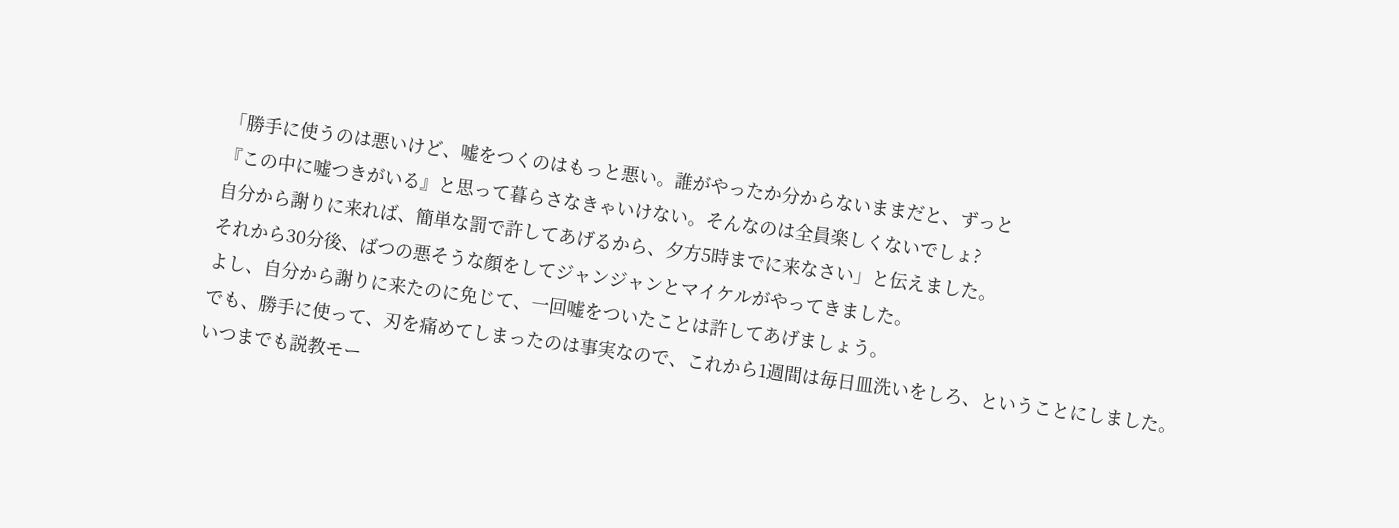「勝手に使うのは悪いけど、嘘をつくのはもっと悪い。誰がやったか分からないままだと、ずっと
『この中に嘘つきがいる』と思って暮らさなきゃいけない。そんなのは全員楽しくないでしょ?
自分から謝りに来れば、簡単な罰で許してあげるから、夕方5時までに来なさい」と伝えました。
それから30分後、ばつの悪そうな顔をしてジャンジャンとマイケルがやってきました。
よし、自分から謝りに来たのに免じて、一回嘘をついたことは許してあげましょう。
でも、勝手に使って、刃を痛めてしまったのは事実なので、これから1週間は毎日皿洗いをしろ、ということにしました。
いつまでも説教モー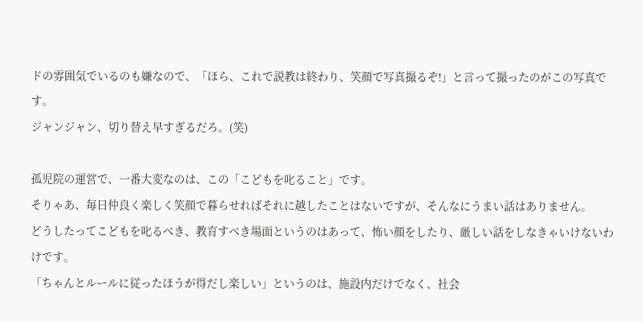ドの雰囲気でいるのも嫌なので、「ほら、これで説教は終わり、笑顔で写真撮るぞ!」と言って撮ったのがこの写真です。
ジャンジャン、切り替え早すぎるだろ。(笑)

孤児院の運営で、一番大変なのは、この「こどもを叱ること」です。
そりゃあ、毎日仲良く楽しく笑顔で暮らせればそれに越したことはないですが、そんなにうまい話はありません。
どうしたってこどもを叱るべき、教育すべき場面というのはあって、怖い顔をしたり、厳しい話をしなきゃいけないわけです。
「ちゃんとルールに従ったほうが得だし楽しい」というのは、施設内だけでなく、社会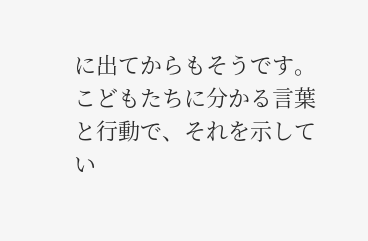に出てからもそうです。
こどもたちに分かる言葉と行動で、それを示してい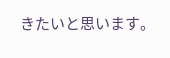きたいと思います。